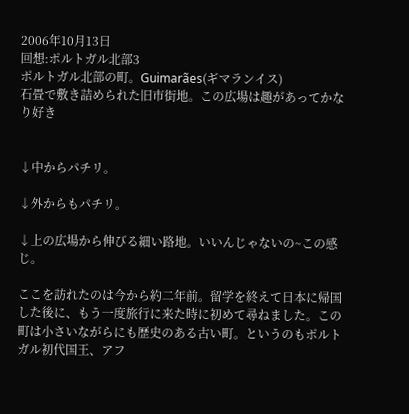2006年10月13日
回想:ポルトガル北部3
ポルトガル北部の町。Guimarães(ギマランイス)
石畳で敷き詰められた旧市街地。この広場は趣があってかなり好き


↓中からパチリ。

↓外からもパチリ。

↓上の広場から伸びる細い路地。いいんじゃないの~この感じ。

ここを訪れたのは今から約二年前。留学を終えて日本に帰国した後に、もう一度旅行に来た時に初めて尋ねました。この町は小さいながらにも歴史のある古い町。というのもポルトガル初代国王、アフ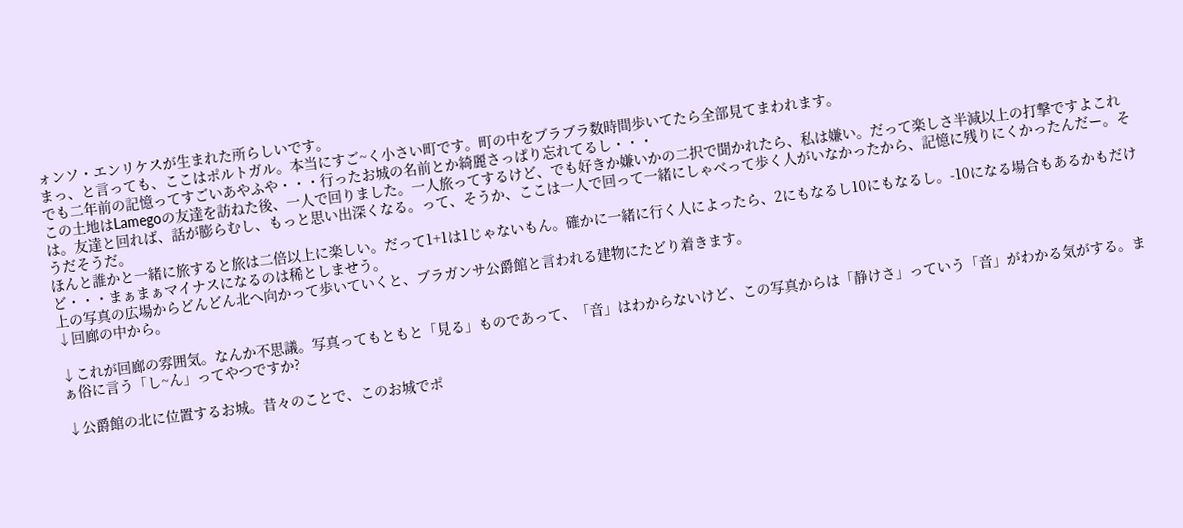ォンソ・エンリケスが生まれた所らしいです。
まっ、と言っても、ここはポルトガル。本当にすご~く小さい町です。町の中をブラブラ数時間歩いてたら全部見てまわれます。
でも二年前の記憶ってすごいあやふや・・・行ったお城の名前とか綺麗さっぱり忘れてるし・・・
この土地はLamegoの友達を訪ねた後、一人で回りました。一人旅ってするけど、でも好きか嫌いかの二択で聞かれたら、私は嫌い。だって楽しさ半減以上の打撃ですよこれは。友達と回れば、話が膨らむし、もっと思い出深くなる。って、そうか、ここは一人で回って一緒にしゃべって歩く人がいなかったから、記憶に残りにくかったんだー。そうだそうだ。
ほんと誰かと一緒に旅すると旅は二倍以上に楽しい。だって1+1は1じゃないもん。確かに一緒に行く人によったら、2にもなるし10にもなるし。-10になる場合もあるかもだけど・・・まぁまぁマイナスになるのは稀としませう。
上の写真の広場からどんどん北へ向かって歩いていくと、ブラガンサ公爵館と言われる建物にたどり着きます。
↓回廊の中から。

↓これが回廊の雰囲気。なんか不思議。写真ってもともと「見る」ものであって、「音」はわからないけど、この写真からは「静けさ」っていう「音」がわかる気がする。まぁ俗に言う「し~ん」ってやつですか?

↓公爵館の北に位置するお城。昔々のことで、このお城でポ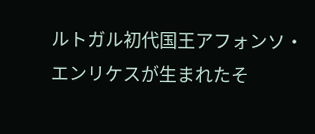ルトガル初代国王アフォンソ・エンリケスが生まれたそ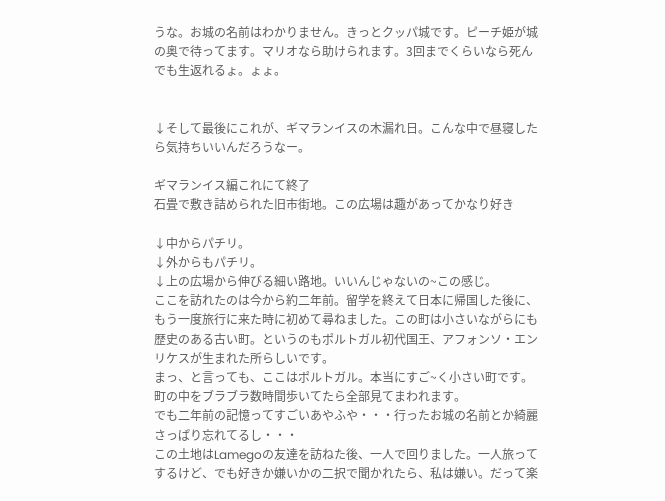うな。お城の名前はわかりません。きっとクッパ城です。ピーチ姫が城の奥で待ってます。マリオなら助けられます。3回までくらいなら死んでも生返れるょ。ょょ。


↓そして最後にこれが、ギマランイスの木漏れ日。こんな中で昼寝したら気持ちいいんだろうなー。

ギマランイス編これにて終了
石畳で敷き詰められた旧市街地。この広場は趣があってかなり好き

↓中からパチリ。
↓外からもパチリ。
↓上の広場から伸びる細い路地。いいんじゃないの~この感じ。
ここを訪れたのは今から約二年前。留学を終えて日本に帰国した後に、もう一度旅行に来た時に初めて尋ねました。この町は小さいながらにも歴史のある古い町。というのもポルトガル初代国王、アフォンソ・エンリケスが生まれた所らしいです。
まっ、と言っても、ここはポルトガル。本当にすご~く小さい町です。町の中をブラブラ数時間歩いてたら全部見てまわれます。
でも二年前の記憶ってすごいあやふや・・・行ったお城の名前とか綺麗さっぱり忘れてるし・・・
この土地はLamegoの友達を訪ねた後、一人で回りました。一人旅ってするけど、でも好きか嫌いかの二択で聞かれたら、私は嫌い。だって楽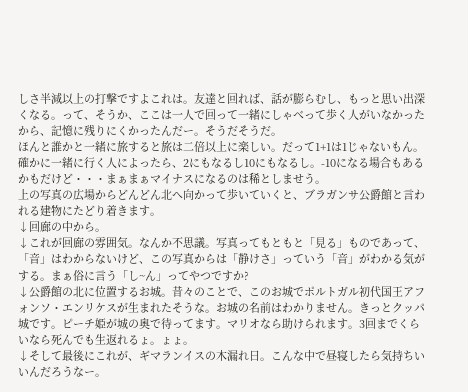しさ半減以上の打撃ですよこれは。友達と回れば、話が膨らむし、もっと思い出深くなる。って、そうか、ここは一人で回って一緒にしゃべって歩く人がいなかったから、記憶に残りにくかったんだー。そうだそうだ。
ほんと誰かと一緒に旅すると旅は二倍以上に楽しい。だって1+1は1じゃないもん。確かに一緒に行く人によったら、2にもなるし10にもなるし。-10になる場合もあるかもだけど・・・まぁまぁマイナスになるのは稀としませう。
上の写真の広場からどんどん北へ向かって歩いていくと、ブラガンサ公爵館と言われる建物にたどり着きます。
↓回廊の中から。
↓これが回廊の雰囲気。なんか不思議。写真ってもともと「見る」ものであって、「音」はわからないけど、この写真からは「静けさ」っていう「音」がわかる気がする。まぁ俗に言う「し~ん」ってやつですか?
↓公爵館の北に位置するお城。昔々のことで、このお城でポルトガル初代国王アフォンソ・エンリケスが生まれたそうな。お城の名前はわかりません。きっとクッパ城です。ピーチ姫が城の奥で待ってます。マリオなら助けられます。3回までくらいなら死んでも生返れるょ。ょょ。
↓そして最後にこれが、ギマランイスの木漏れ日。こんな中で昼寝したら気持ちいいんだろうなー。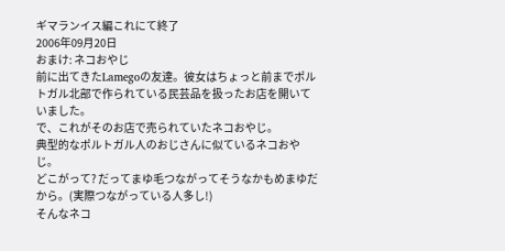ギマランイス編これにて終了
2006年09月20日
おまけ: ネコおやじ
前に出てきたLamegoの友達。彼女はちょっと前までポルトガル北部で作られている民芸品を扱ったお店を開いていました。
で、これがそのお店で売られていたネコおやじ。
典型的なポルトガル人のおじさんに似ているネコおやじ。
どこがって? だってまゆ毛つながってそうなかもめまゆだから。(実際つながっている人多し!)
そんなネコ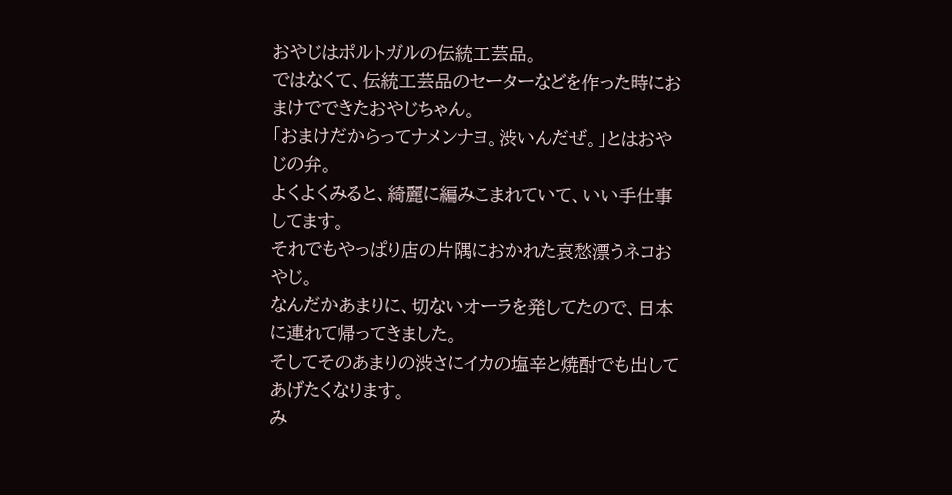おやじはポルトガルの伝統工芸品。
ではなくて、伝統工芸品のセーターなどを作った時におまけでできたおやじちゃん。
「おまけだからってナメンナヨ。渋いんだぜ。」とはおやじの弁。
よくよくみると、綺麗に編みこまれていて、いい手仕事してます。
それでもやっぱり店の片隅におかれた哀愁漂うネコおやじ。
なんだかあまりに、切ないオーラを発してたので、日本に連れて帰ってきました。
そしてそのあまりの渋さにイカの塩辛と焼酎でも出してあげたくなります。
み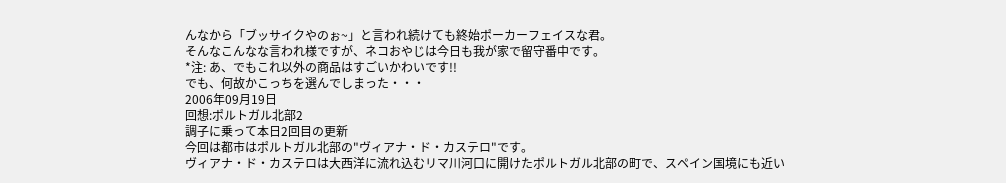んなから「ブッサイクやのぉ~」と言われ続けても終始ポーカーフェイスな君。
そんなこんなな言われ様ですが、ネコおやじは今日も我が家で留守番中です。
*注: あ、でもこれ以外の商品はすごいかわいです!!
でも、何故かこっちを選んでしまった・・・
2006年09月19日
回想:ポルトガル北部2
調子に乗って本日2回目の更新
今回は都市はポルトガル北部の"ヴィアナ・ド・カステロ"です。
ヴィアナ・ド・カステロは大西洋に流れ込むリマ川河口に開けたポルトガル北部の町で、スペイン国境にも近い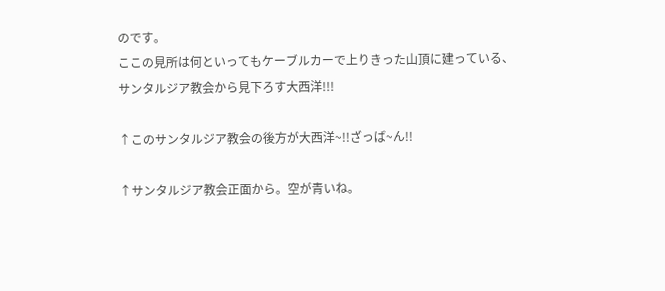のです。
ここの見所は何といってもケーブルカーで上りきった山頂に建っている、サンタルジア教会から見下ろす大西洋!!!

↑このサンタルジア教会の後方が大西洋~!!ざっば~ん!!

↑サンタルジア教会正面から。空が青いね。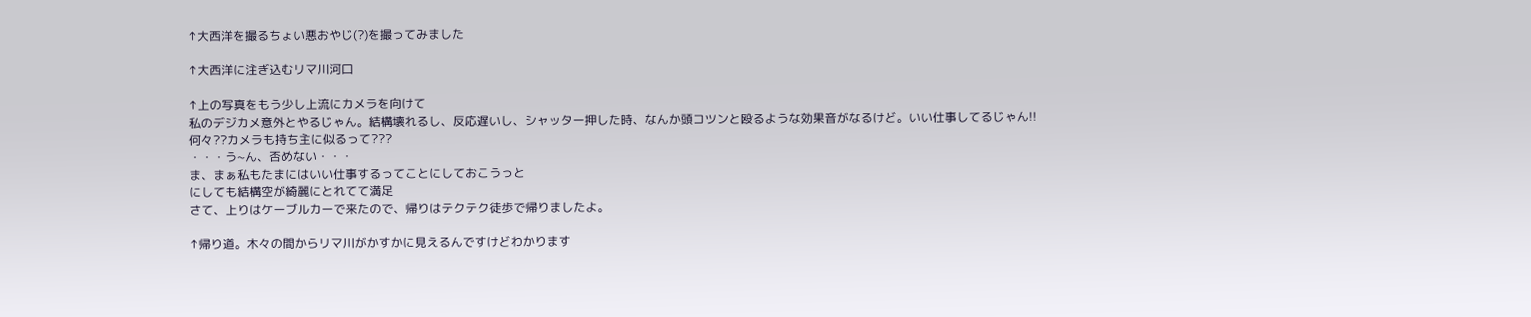↑大西洋を撮るちょい悪おやじ(?)を撮ってみました

↑大西洋に注ぎ込むリマ川河口

↑上の写真をもう少し上流にカメラを向けて
私のデジカメ意外とやるじゃん。結構壊れるし、反応遅いし、シャッター押した時、なんか頭コツンと殴るような効果音がなるけど。いい仕事してるじゃん!!
何々??カメラも持ち主に似るって???
・・・う~ん、否めない・・・
ま、まぁ私もたまにはいい仕事するってことにしておこうっと
にしても結構空が綺麗にとれてて満足
さて、上りはケーブルカーで来たので、帰りはテクテク徒歩で帰りましたよ。

↑帰り道。木々の間からリマ川がかすかに見えるんですけどわかります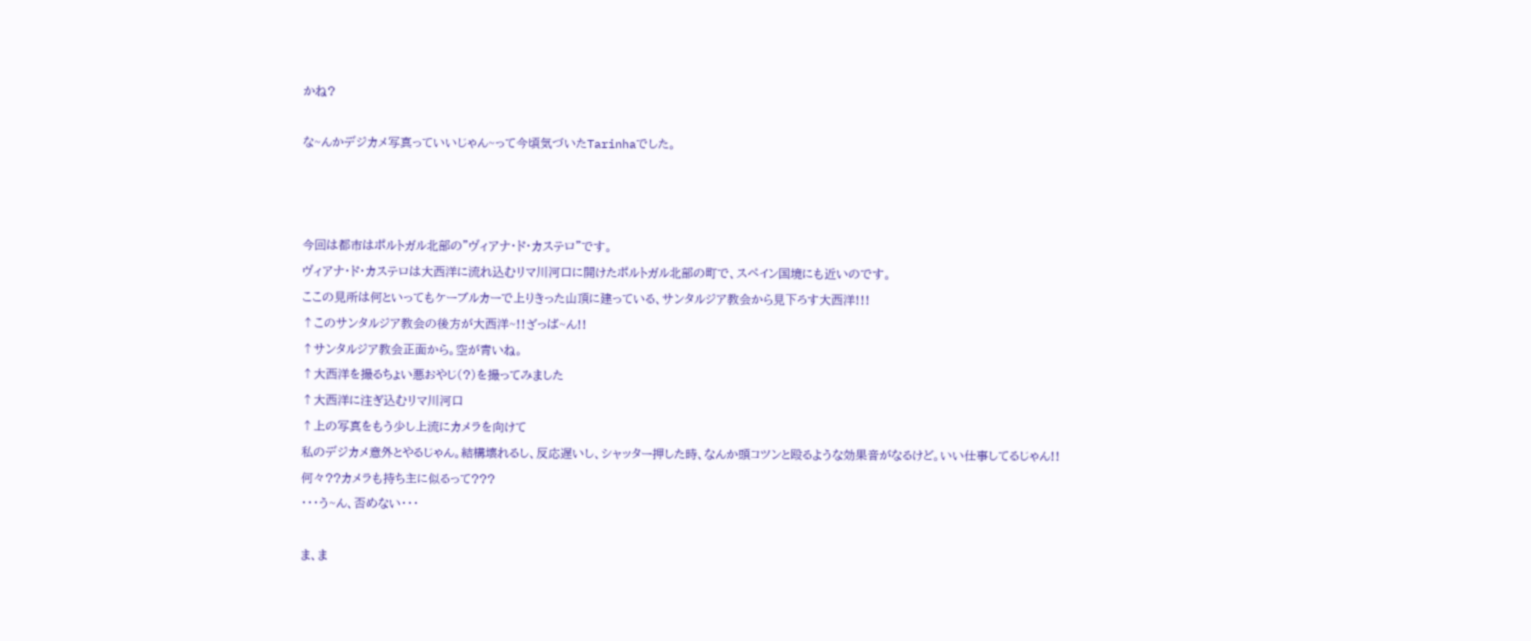かね?

な~んかデジカメ写真っていいじゃん~って今頃気づいたTarinhaでした。



今回は都市はポルトガル北部の"ヴィアナ・ド・カステロ"です。
ヴィアナ・ド・カステロは大西洋に流れ込むリマ川河口に開けたポルトガル北部の町で、スペイン国境にも近いのです。
ここの見所は何といってもケーブルカーで上りきった山頂に建っている、サンタルジア教会から見下ろす大西洋!!!
↑このサンタルジア教会の後方が大西洋~!!ざっば~ん!!
↑サンタルジア教会正面から。空が青いね。
↑大西洋を撮るちょい悪おやじ(?)を撮ってみました
↑大西洋に注ぎ込むリマ川河口
↑上の写真をもう少し上流にカメラを向けて
私のデジカメ意外とやるじゃん。結構壊れるし、反応遅いし、シャッター押した時、なんか頭コツンと殴るような効果音がなるけど。いい仕事してるじゃん!!
何々??カメラも持ち主に似るって???
・・・う~ん、否めない・・・

ま、ま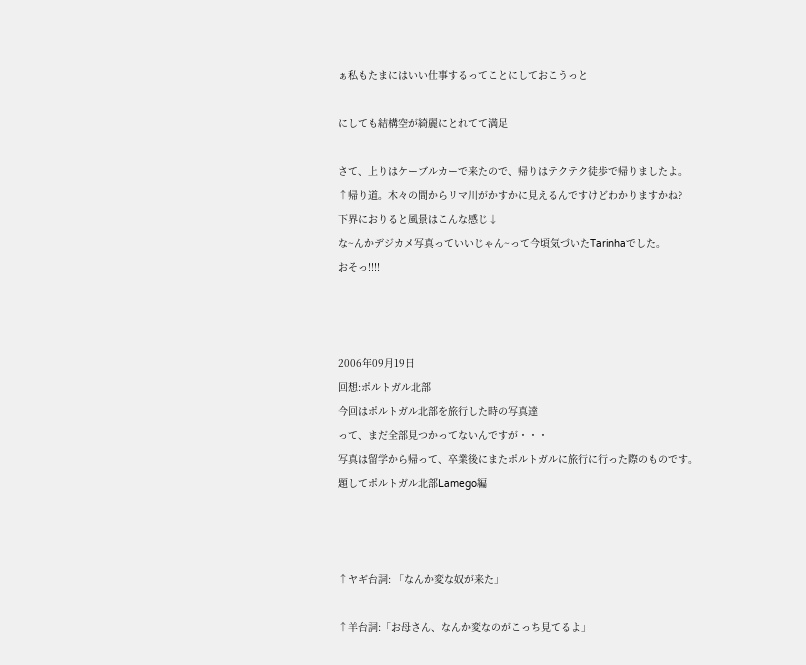ぁ私もたまにはいい仕事するってことにしておこうっと

にしても結構空が綺麗にとれてて満足

さて、上りはケーブルカーで来たので、帰りはテクテク徒歩で帰りましたよ。
↑帰り道。木々の間からリマ川がかすかに見えるんですけどわかりますかね?
下界におりると風景はこんな感じ↓
な~んかデジカメ写真っていいじゃん~って今頃気づいたTarinhaでした。
おそっ!!!!



2006年09月19日
回想:ポルトガル北部
今回はポルトガル北部を旅行した時の写真達
って、まだ全部見つかってないんですが・・・
写真は留学から帰って、卒業後にまたポルトガルに旅行に行った際のものです。
題してポルトガル北部Lamego編



↑ヤギ台詞: 「なんか変な奴が来た」

↑羊台詞:「お母さん、なんか変なのがこっち見てるよ」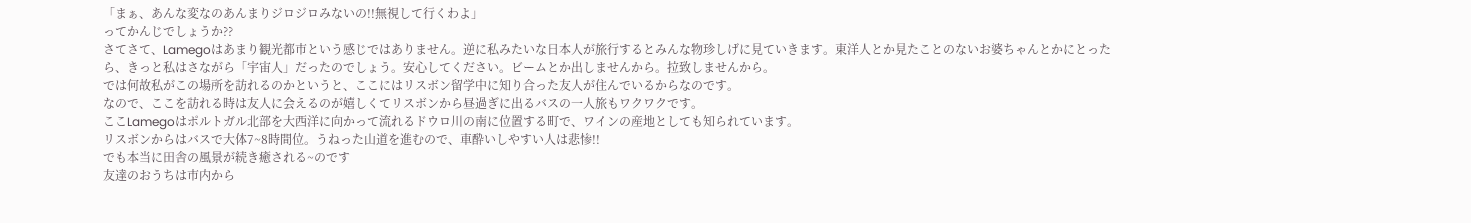「まぁ、あんな変なのあんまりジロジロみないの!!無視して行くわよ」
ってかんじでしょうか??
さてさて、Lamegoはあまり観光都市という感じではありません。逆に私みたいな日本人が旅行するとみんな物珍しげに見ていきます。東洋人とか見たことのないお婆ちゃんとかにとったら、きっと私はさながら「宇宙人」だったのでしょう。安心してください。ビームとか出しませんから。拉致しませんから。
では何故私がこの場所を訪れるのかというと、ここにはリスボン留学中に知り合った友人が住んでいるからなのです。
なので、ここを訪れる時は友人に会えるのが嬉しくてリスボンから昼過ぎに出るバスの一人旅もワクワクです。
ここLamegoはポルトガル北部を大西洋に向かって流れるドウロ川の南に位置する町で、ワインの産地としても知られています。
リスボンからはバスで大体7~8時間位。うねった山道を進むので、車酔いしやすい人は悲惨!!
でも本当に田舎の風景が続き癒される~のです
友達のおうちは市内から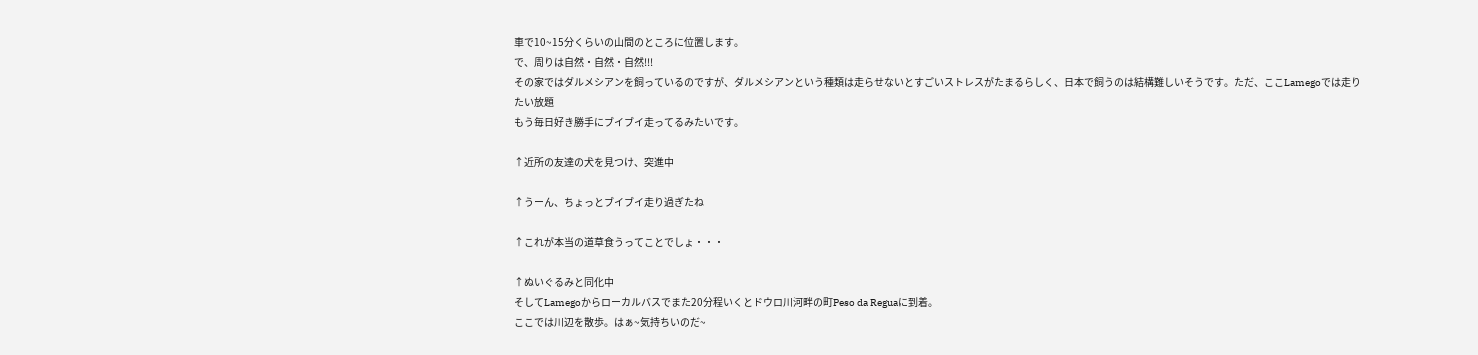車で10~15分くらいの山間のところに位置します。
で、周りは自然・自然・自然!!!
その家ではダルメシアンを飼っているのですが、ダルメシアンという種類は走らせないとすごいストレスがたまるらしく、日本で飼うのは結構難しいそうです。ただ、ここLamegoでは走りたい放題
もう毎日好き勝手にブイブイ走ってるみたいです。

↑近所の友達の犬を見つけ、突進中

↑うーん、ちょっとブイブイ走り過ぎたね

↑これが本当の道草食うってことでしょ・・・

↑ぬいぐるみと同化中
そしてLamegoからローカルバスでまた20分程いくとドウロ川河畔の町Peso da Reguaに到着。
ここでは川辺を散歩。はぁ~気持ちいのだ~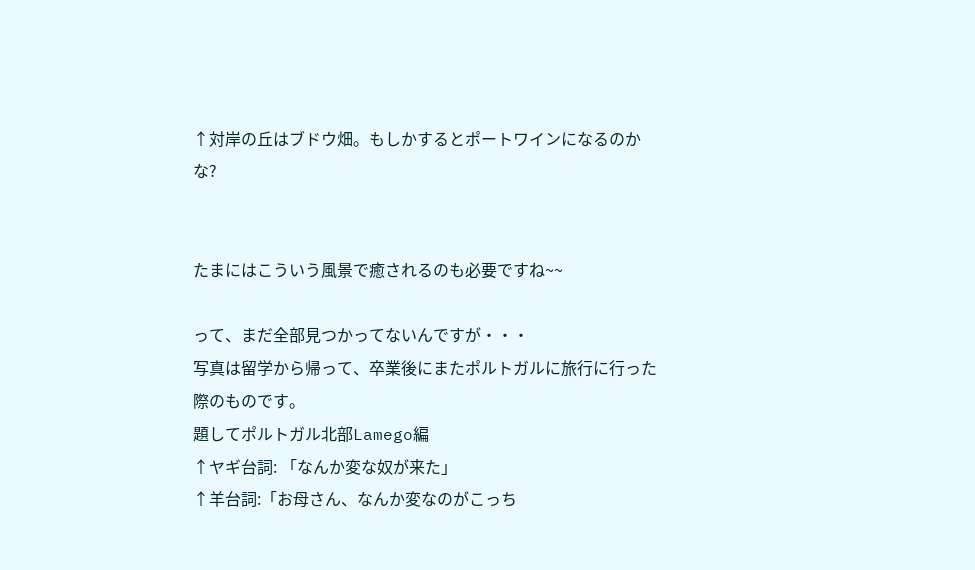↑対岸の丘はブドウ畑。もしかするとポートワインになるのかな?


たまにはこういう風景で癒されるのも必要ですね~~

って、まだ全部見つかってないんですが・・・
写真は留学から帰って、卒業後にまたポルトガルに旅行に行った際のものです。
題してポルトガル北部Lamego編
↑ヤギ台詞: 「なんか変な奴が来た」
↑羊台詞:「お母さん、なんか変なのがこっち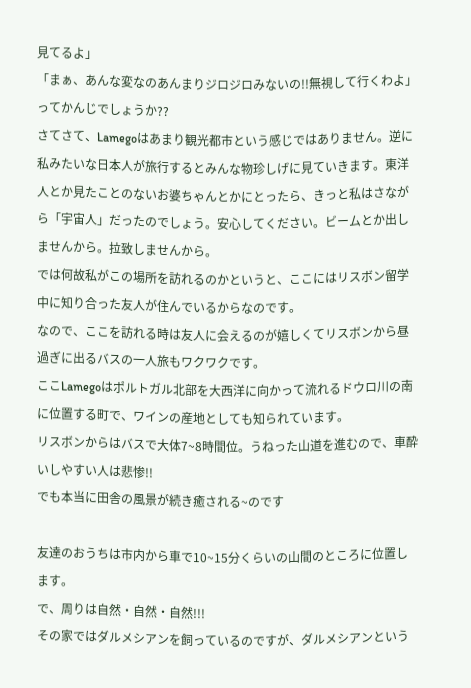見てるよ」
「まぁ、あんな変なのあんまりジロジロみないの!!無視して行くわよ」
ってかんじでしょうか??
さてさて、Lamegoはあまり観光都市という感じではありません。逆に私みたいな日本人が旅行するとみんな物珍しげに見ていきます。東洋人とか見たことのないお婆ちゃんとかにとったら、きっと私はさながら「宇宙人」だったのでしょう。安心してください。ビームとか出しませんから。拉致しませんから。
では何故私がこの場所を訪れるのかというと、ここにはリスボン留学中に知り合った友人が住んでいるからなのです。
なので、ここを訪れる時は友人に会えるのが嬉しくてリスボンから昼過ぎに出るバスの一人旅もワクワクです。
ここLamegoはポルトガル北部を大西洋に向かって流れるドウロ川の南に位置する町で、ワインの産地としても知られています。
リスボンからはバスで大体7~8時間位。うねった山道を進むので、車酔いしやすい人は悲惨!!
でも本当に田舎の風景が続き癒される~のです

友達のおうちは市内から車で10~15分くらいの山間のところに位置します。
で、周りは自然・自然・自然!!!
その家ではダルメシアンを飼っているのですが、ダルメシアンという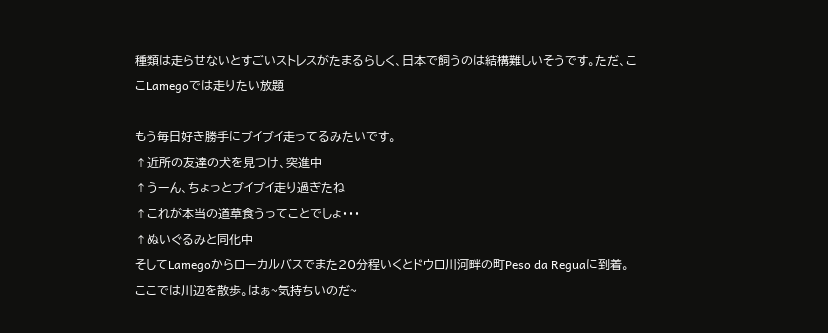種類は走らせないとすごいストレスがたまるらしく、日本で飼うのは結構難しいそうです。ただ、ここLamegoでは走りたい放題

もう毎日好き勝手にブイブイ走ってるみたいです。
↑近所の友達の犬を見つけ、突進中
↑うーん、ちょっとブイブイ走り過ぎたね
↑これが本当の道草食うってことでしょ・・・
↑ぬいぐるみと同化中
そしてLamegoからローカルバスでまた20分程いくとドウロ川河畔の町Peso da Reguaに到着。
ここでは川辺を散歩。はぁ~気持ちいのだ~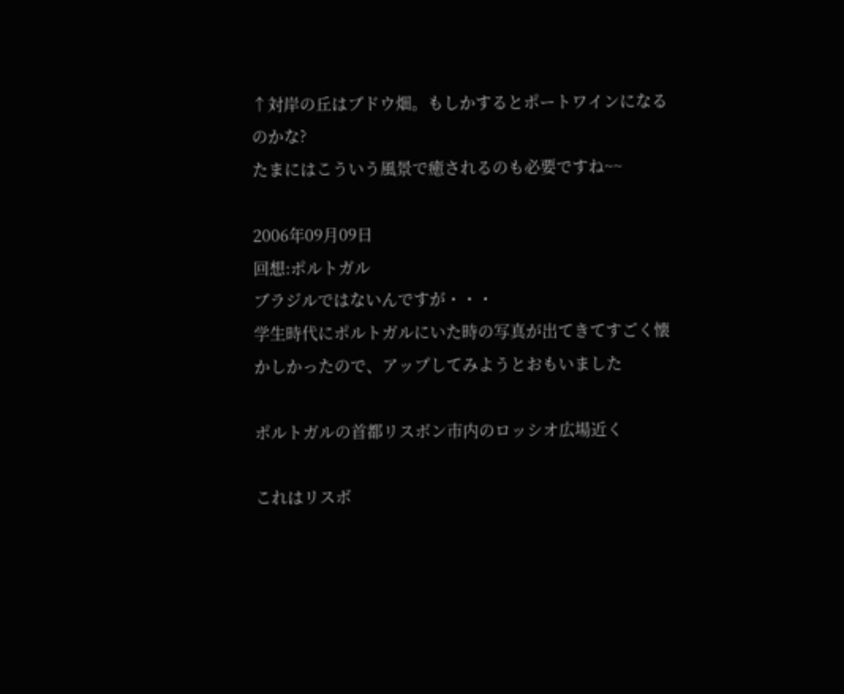↑対岸の丘はブドウ畑。もしかするとポートワインになるのかな?
たまにはこういう風景で癒されるのも必要ですね~~

2006年09月09日
回想:ポルトガル
ブラジルではないんですが・・・
学生時代にポルトガルにいた時の写真が出てきてすごく懐かしかったので、アップしてみようとおもいました

ポルトガルの首都リスボン市内のロッシオ広場近く

これはリスボ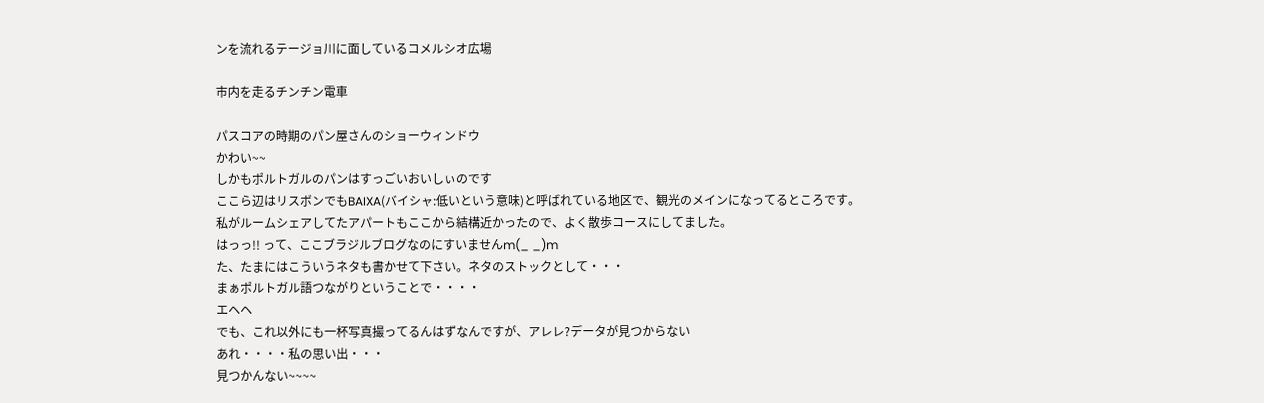ンを流れるテージョ川に面しているコメルシオ広場

市内を走るチンチン電車

パスコアの時期のパン屋さんのショーウィンドウ
かわい~~
しかもポルトガルのパンはすっごいおいしぃのです
ここら辺はリスボンでもBAIXA(バイシャ:低いという意味)と呼ばれている地区で、観光のメインになってるところです。
私がルームシェアしてたアパートもここから結構近かったので、よく散歩コースにしてました。
はっっ!! って、ここブラジルブログなのにすいませんm(_ _)m
た、たまにはこういうネタも書かせて下さい。ネタのストックとして・・・
まぁポルトガル語つながりということで・・・・
エヘヘ
でも、これ以外にも一杯写真撮ってるんはずなんですが、アレレ?データが見つからない
あれ・・・・私の思い出・・・
見つかんない~~~~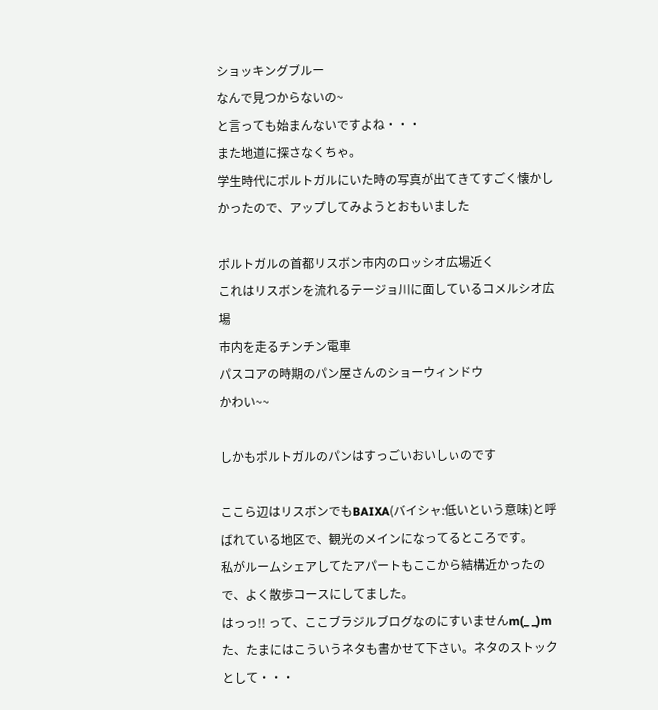ショッキングブルー
なんで見つからないの~
と言っても始まんないですよね・・・
また地道に探さなくちゃ。
学生時代にポルトガルにいた時の写真が出てきてすごく懐かしかったので、アップしてみようとおもいました

ポルトガルの首都リスボン市内のロッシオ広場近く
これはリスボンを流れるテージョ川に面しているコメルシオ広場
市内を走るチンチン電車
パスコアの時期のパン屋さんのショーウィンドウ
かわい~~

しかもポルトガルのパンはすっごいおいしぃのです

ここら辺はリスボンでもBAIXA(バイシャ:低いという意味)と呼ばれている地区で、観光のメインになってるところです。
私がルームシェアしてたアパートもここから結構近かったので、よく散歩コースにしてました。
はっっ!! って、ここブラジルブログなのにすいませんm(_ _)m
た、たまにはこういうネタも書かせて下さい。ネタのストックとして・・・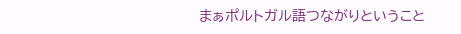まぁポルトガル語つながりということ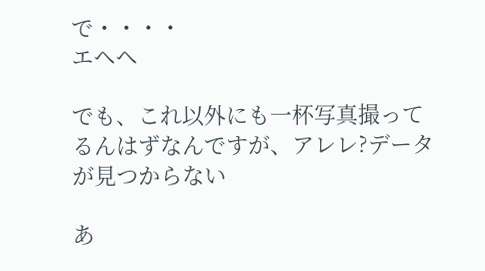で・・・・
エヘヘ

でも、これ以外にも一杯写真撮ってるんはずなんですが、アレレ?データが見つからない

あ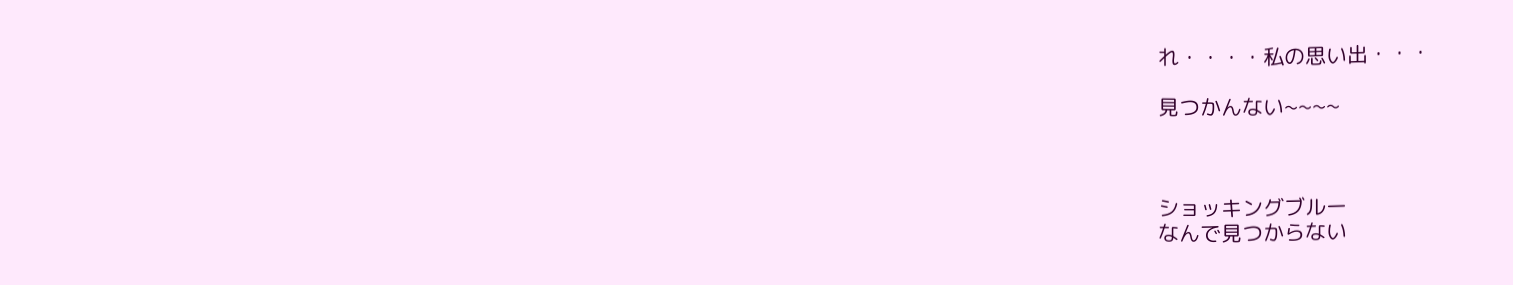れ・・・・私の思い出・・・

見つかんない~~~~



ショッキングブルー
なんで見つからない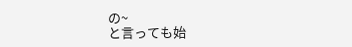の~
と言っても始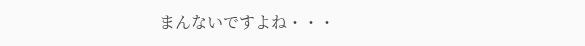まんないですよね・・・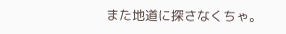また地道に探さなくちゃ。